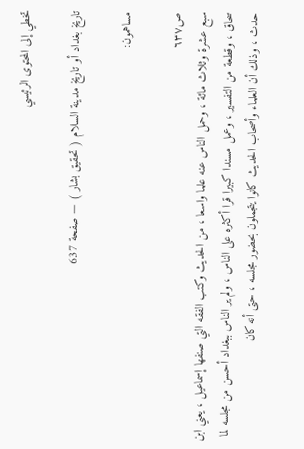تخطي إلى المحتوى الرئيسي

تاريخ بغداد أو تاريخ مدينة السلام ( تحقيق بشار ) — صفحة 637

مساهمون:

ص٦٣٧
سبع عشرة وثلاث مائة ، وحمل الناس عنه علما واسعا ، من الحديث وكتب الفقه التي صنفها إسماعيل ، يعني ابن سحاق ، وقطعة من التفسير ، وعمل مسندا كبيرا قرا أكثره على الناس ، ولم ير الناس ببغداد أحسن من مجلسه لما حدث ، وذلك أن العلماء وأصحاب الحديث كانوا يتجملون بحضور مجلسه ، حتى أنه كان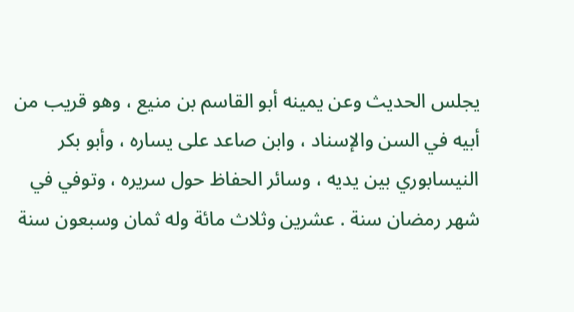يجلس الحديث وعن يمينه أبو القاسم بن منيع ، وهو قريب من أبيه في السن والإسناد ، وابن صاعد على يساره ، وأبو بكر النيسابوري بين يديه ، وسائر الحفاظ حول سريره ، وتوفي في شهر رمضان سنة . عشرين وثلاث مائة وله ثمان وسبعون سنة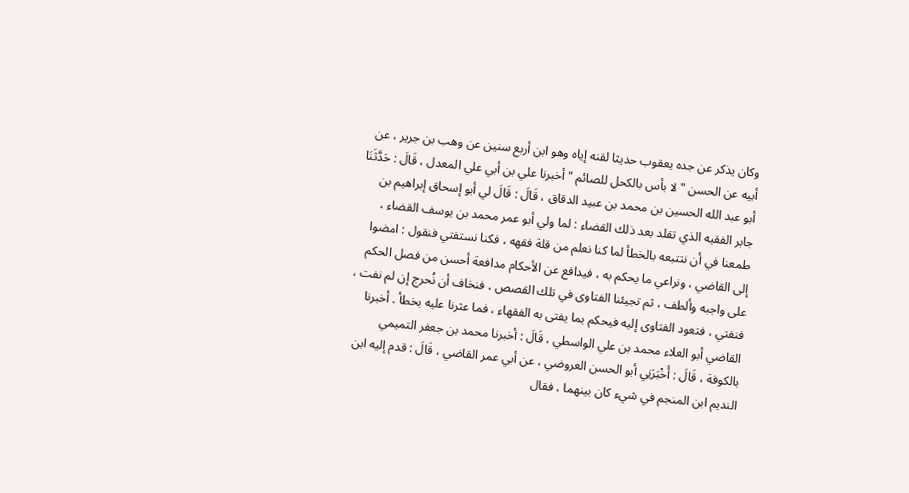وكان يذكر عن جده يعقوب حديثا لقنه إياه وهو ابن أربع سنين عن وهب بن جرير ، عن أبيه عن الحسن " لا بأس بالكحل للصائم " أخبرنا علي بن أبي علي المعدل ، قَالَ : حَدَّثَنَا أبو عبد الله الحسين بن محمد بن عبيد الدقاق ، قَالَ : قَالَ لي أبو إسحاق إبراهيم بن جابر الفقيه الذي تقلد بعد ذلك القضاء : لما ولي أبو عمر محمد بن يوسف القضاء ، طمعنا في أن نتتبعه بالخطأ لما كنا نعلم من قلة فقهه ، فكنا نستفتي فنقول : امضوا إلى القاضي ، ونراعي ما يحكم به ، فيدافع عن الأحكام مدافعة أحسن من فصل الحكم على واجبه وألطف ، ثم تجيئنا الفتاوى في تلك القصص ، فنخاف أن نُحرج إن لم نفت ، فنفتي ، فتعود الفتاوى إليه فيحكم بما يفتى به الفقهاء ، فما عثرنا عليه بخطأ . أخبرنا القاضي أبو العلاء محمد بن علي الواسطي ، قَالَ : أخبرنا محمد بن جعفر التميمي بالكوفة ، قَالَ : أَخْبَرَنِي أبو الحسن العروضي ، عن أبي عمر القاضي ، قَالَ : قدم إليه ابن النديم ابن المنجم في شيء كان بينهما ، فقال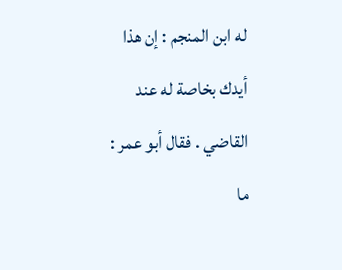له ابن المنجم : إن هذا أيدك بخاصة له عند القاضي . فقال أبو عمر : ما